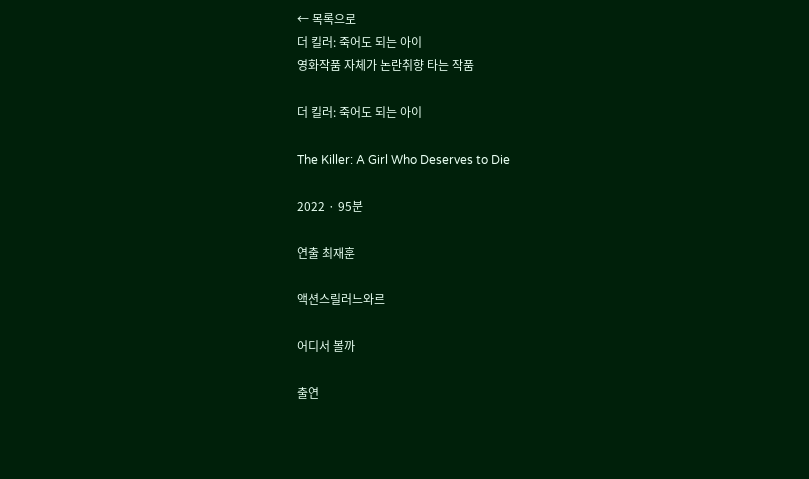← 목록으로
더 킬러: 죽어도 되는 아이
영화작품 자체가 논란취향 타는 작품

더 킬러: 죽어도 되는 아이

The Killer: A Girl Who Deserves to Die

2022 · 95분

연출 최재훈

액션스릴러느와르

어디서 볼까

출연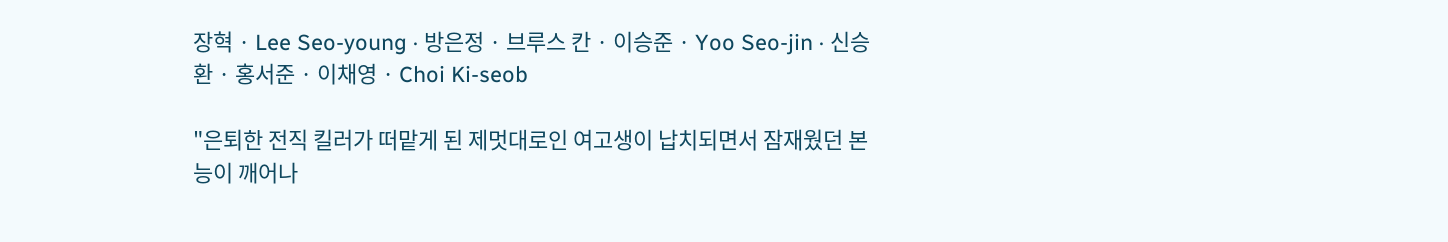장혁 · Lee Seo-young · 방은정 · 브루스 칸 · 이승준 · Yoo Seo-jin · 신승환 · 홍서준 · 이채영 · Choi Ki-seob

"은퇴한 전직 킬러가 떠맡게 된 제멋대로인 여고생이 납치되면서 잠재웠던 본능이 깨어나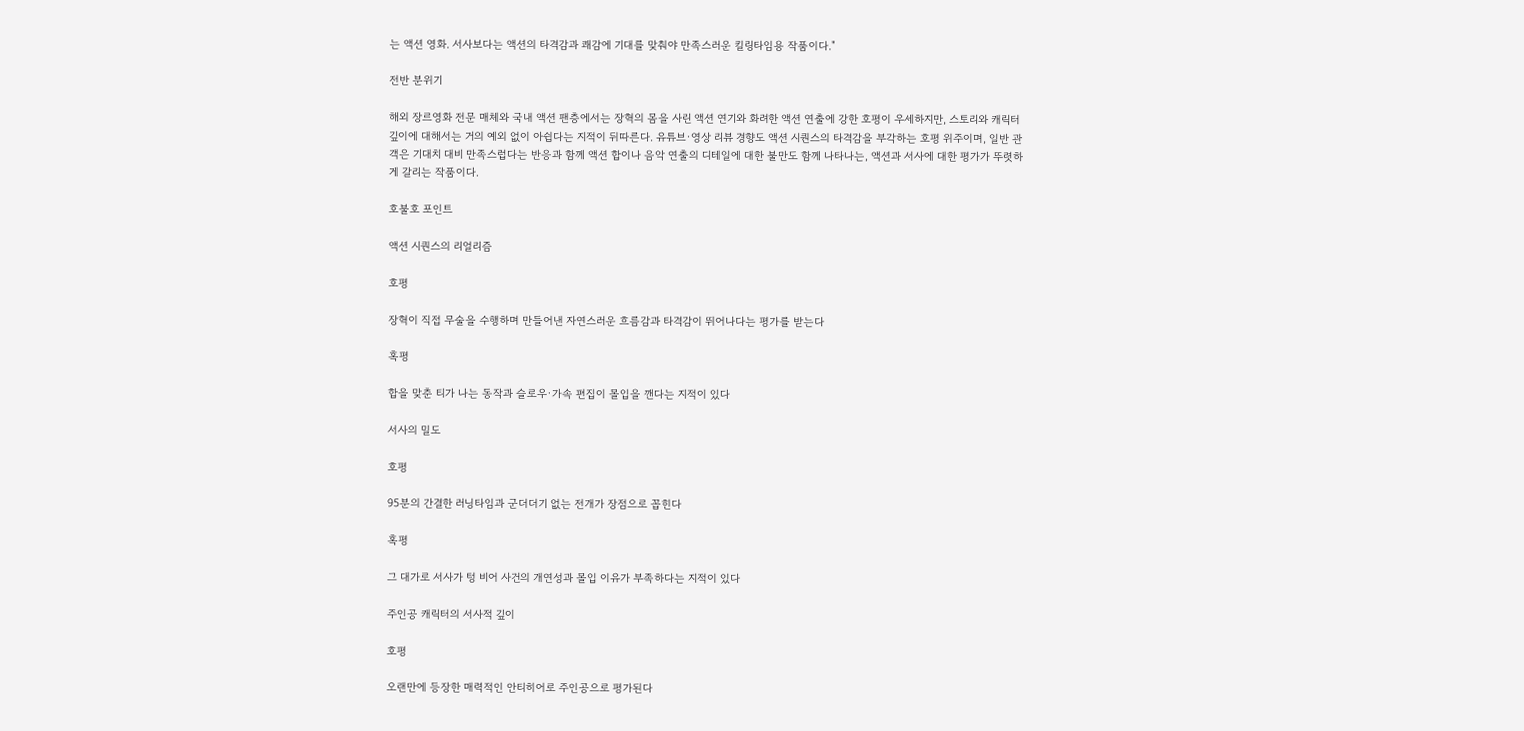는 액션 영화. 서사보다는 액션의 타격감과 쾌감에 기대를 맞춰야 만족스러운 킬링타임용 작품이다."

전반 분위기

해외 장르영화 전문 매체와 국내 액션 팬층에서는 장혁의 몸을 사린 액션 연기와 화려한 액션 연출에 강한 호평이 우세하지만, 스토리와 캐릭터 깊이에 대해서는 거의 예외 없이 아쉽다는 지적이 뒤따른다. 유튜브·영상 리뷰 경향도 액션 시퀀스의 타격감을 부각하는 호평 위주이며, 일반 관객은 기대치 대비 만족스럽다는 반응과 함께 액션 합이나 음악 연출의 디테일에 대한 불만도 함께 나타나는, 액션과 서사에 대한 평가가 뚜렷하게 갈리는 작품이다.

호불호 포인트

액션 시퀀스의 리얼리즘

호평

장혁이 직접 무술을 수행하며 만들어낸 자연스러운 흐름감과 타격감이 뛰어나다는 평가를 받는다

혹평

합을 맞춘 티가 나는 동작과 슬로우·가속 편집이 몰입을 깬다는 지적이 있다

서사의 밀도

호평

95분의 간결한 러닝타임과 군더더기 없는 전개가 장점으로 꼽힌다

혹평

그 대가로 서사가 텅 비어 사건의 개연성과 몰입 이유가 부족하다는 지적이 있다

주인공 캐릭터의 서사적 깊이

호평

오랜만에 등장한 매력적인 안티히어로 주인공으로 평가된다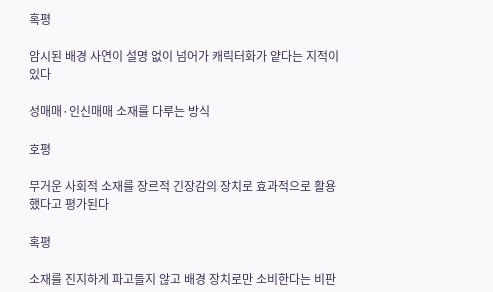혹평

암시된 배경 사연이 설명 없이 넘어가 캐릭터화가 얕다는 지적이 있다

성매매·인신매매 소재를 다루는 방식

호평

무거운 사회적 소재를 장르적 긴장감의 장치로 효과적으로 활용했다고 평가된다

혹평

소재를 진지하게 파고들지 않고 배경 장치로만 소비한다는 비판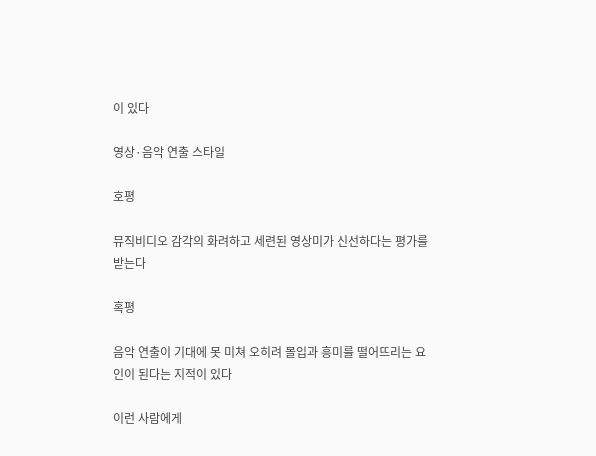이 있다

영상·음악 연출 스타일

호평

뮤직비디오 감각의 화려하고 세련된 영상미가 신선하다는 평가를 받는다

혹평

음악 연출이 기대에 못 미쳐 오히려 몰입과 흥미를 떨어뜨리는 요인이 된다는 지적이 있다

이런 사람에게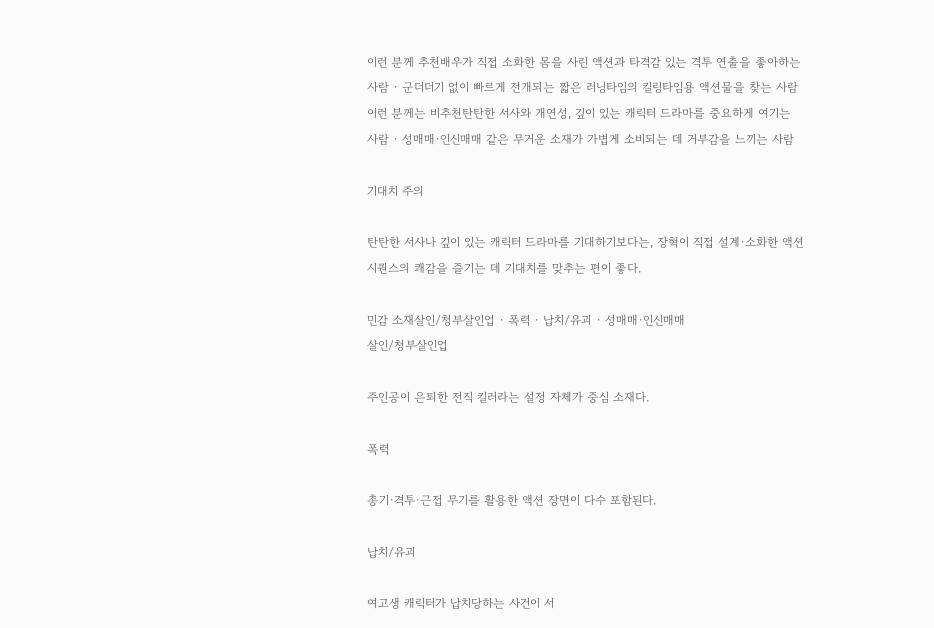이런 분께 추천배우가 직접 소화한 몸을 사린 액션과 타격감 있는 격투 연출을 좋아하는 사람 · 군더더기 없이 빠르게 전개되는 짧은 러닝타임의 킬링타임용 액션물을 찾는 사람
이런 분께는 비추천탄탄한 서사와 개연성, 깊이 있는 캐릭터 드라마를 중요하게 여기는 사람 · 성매매·인신매매 같은 무거운 소재가 가볍게 소비되는 데 거부감을 느끼는 사람

기대치 주의

탄탄한 서사나 깊이 있는 캐릭터 드라마를 기대하기보다는, 장혁이 직접 설계·소화한 액션 시퀀스의 쾌감을 즐기는 데 기대치를 맞추는 편이 좋다.

민감 소재살인/청부살인업 · 폭력 · 납치/유괴 · 성매매·인신매매
살인/청부살인업

주인공이 은퇴한 전직 킬러라는 설정 자체가 중심 소재다.

폭력

총기·격투·근접 무기를 활용한 액션 장면이 다수 포함된다.

납치/유괴

여고생 캐릭터가 납치당하는 사건이 서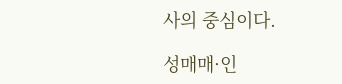사의 중심이다.

성매매·인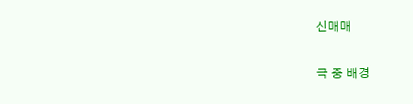신매매

극 중 배경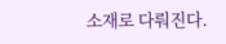소재로 다뤄진다.